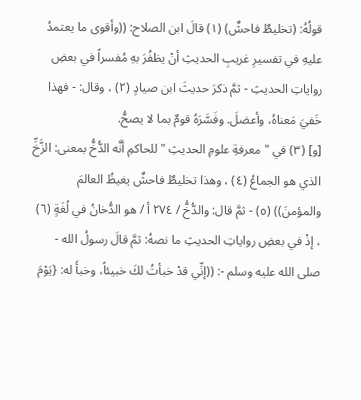قولُهُ: (تخليطٌ فاحشٌ) (١) قالَ ابن الصلاح: ((وأقوى ما يعتمدُ عليهِ في تفسيرِ غريبِ الحديثِ أنْ يظفُرَ بهِ مُفسراً في بعضِ رواياتِ الحديثِ - ثمَّ ذكرَ حديثَ ابن صيادٍ (٢) ، وقال: - فهذا خَفيَ مَعناهُ، وأعضلَ. وفَسَّرَهُ قومٌ بما لا يصحُّ.
[و] (٣) في " معرفةِ علومِ الحديثِ " للحاكمِ أنَّه الدُّخُّ بمعنى: الزَّخِّ الذي هو الجماعُ (٤) ، وهذا تخليطٌ فاحشٌ يغيظُ العالمَ والمؤمنَ)) (٥) - ثمَّ قال: والدُّخُّ / ٢٧٤ أ / هو الدُّخانُ في لُغَةٍ (٦) ، إذْ في بعضِ رواياتِ الحديثِ ما نصهُ: ثمَّ قالَ رسولُ الله - صلى الله عليه وسلم -: ((إنِّي قدْ خبأتُ لكَ خبيئاً، وخبأَ له: {يَوْمَ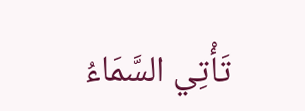تَأْتِي السَّمَاءُ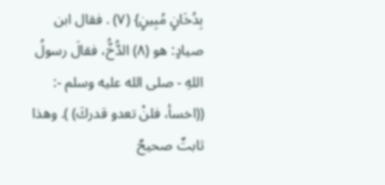بِدُخَانٍ مُبِينٍ} (٧) . فقال ابن صيادٍ: هو (٨) الدُّخُّ، فقالَ رسولُ اللهِ - صلى الله عليه وسلم -: ((اخسأ، فلنْ تعدو قدركَ) ). وهذا ثابتٌ صحيحٌ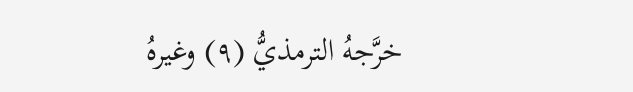خرَّجهُ الترمذيُّ (٩) وغيرهُ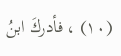(١٠) ، فأدركَ ابنُ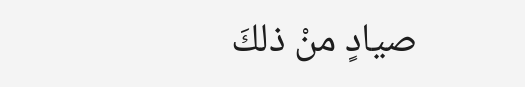صيادٍ منْ ذلكَ